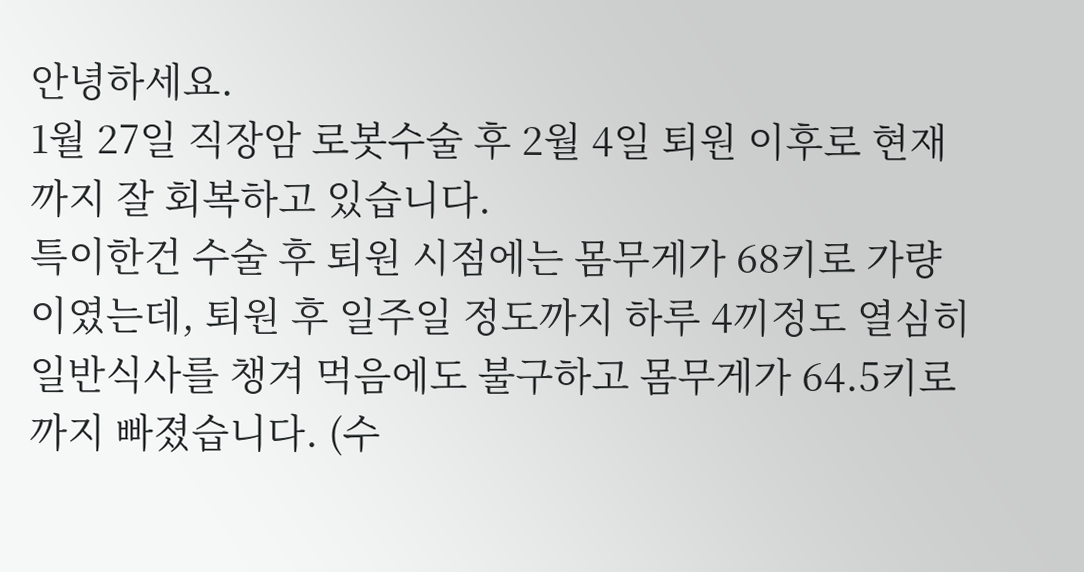안녕하세요.
1월 27일 직장암 로봇수술 후 2월 4일 퇴원 이후로 현재까지 잘 회복하고 있습니다.
특이한건 수술 후 퇴원 시점에는 몸무게가 68키로 가량이였는데, 퇴원 후 일주일 정도까지 하루 4끼정도 열심히 일반식사를 챙겨 먹음에도 불구하고 몸무게가 64.5키로까지 빠졌습니다. (수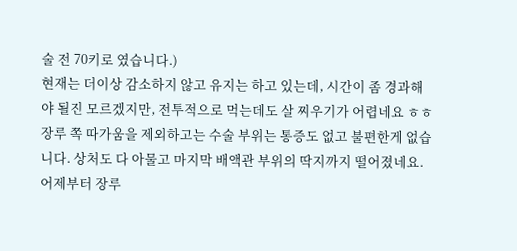술 전 70키로 였습니다.)
현재는 더이상 감소하지 않고 유지는 하고 있는데, 시간이 좀 경과해야 될진 모르겠지만, 전투적으로 먹는데도 살 찌우기가 어렵네요 ㅎㅎ
장루 쪽 따가움을 제외하고는 수술 부위는 통증도 없고 불편한게 없습니다. 상처도 다 아물고 마지막 배액관 부위의 딱지까지 떨어졌네요.
어제부터 장루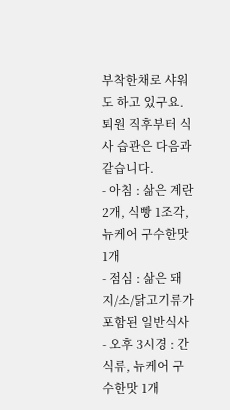부착한채로 샤워도 하고 있구요.
퇴원 직후부터 식사 습관은 다음과 같습니다.
- 아침 : 삶은 계란 2개, 식빵 1조각, 뉴케어 구수한맛 1개
- 점심 : 삶은 돼지/소/닭고기류가 포함된 일반식사
- 오후 3시경 : 간식류, 뉴케어 구수한맛 1개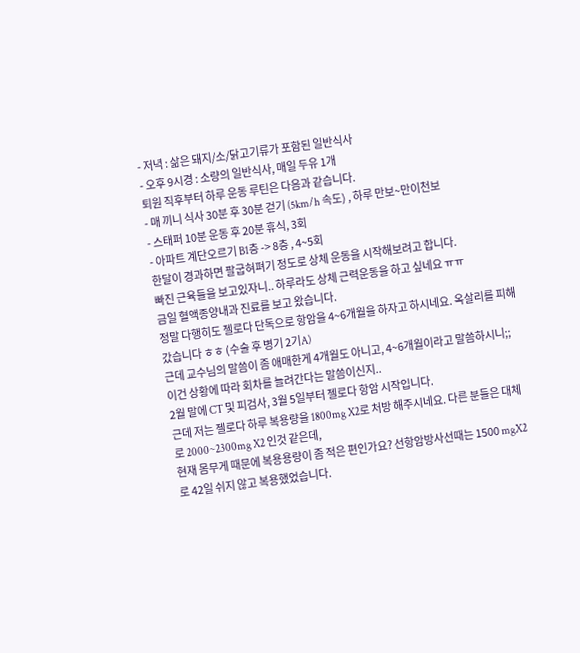- 저녁 : 삶은 돼지/소/닭고기류가 포함된 일반식사
- 오후 9시경 : 소량의 일반식사, 매일 두유 1개
퇴원 직후부터 하루 운동 루틴은 다음과 같습니다.
- 매 끼니 식사 30분 후 30분 걷기 (5km/h 속도) , 하루 만보~만이천보
- 스태퍼 10분 운동 후 20분 휴식, 3회
- 아파트 계단오르기 B1층 -> 8층 , 4~5회
한달이 경과하면 팔굽혀펴기 정도로 상체 운동을 시작해보려고 합니다.
빠진 근육들을 보고있자니.. 하루라도 상체 근력운동을 하고 싶네요 ㅠㅠ
금일 혈액종양내과 진료를 보고 왔습니다.
정말 다행히도 젤로다 단독으로 항암을 4~6개월을 하자고 하시네요. 옥살리를 피해갔습니다 ㅎㅎ (수술 후 병기 2기A)
근데 교수님의 말씀이 좀 애매한게 4개월도 아니고, 4~6개월이라고 말씀하시니;; 이건 상황에 따라 회차를 늘려간다는 말씀이신지..
2월 말에 CT 및 피검사, 3월 5일부터 젤로다 항암 시작입니다.
근데 저는 젤로다 하루 복용량을 1800mg X2로 처방 해주시네요. 다른 분들은 대체로 2000~2300mg X2 인것 같은데,
현재 몸무게 때문에 복용용량이 좀 적은 편인가요? 선항암방사선때는 1500 mgX2로 42일 쉬지 않고 복용했었습니다.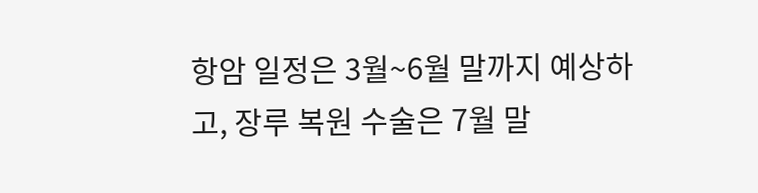항암 일정은 3월~6월 말까지 예상하고, 장루 복원 수술은 7월 말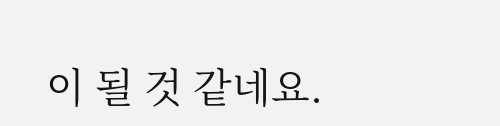이 될 것 같네요.